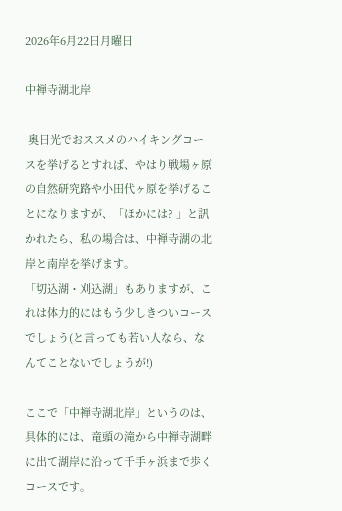2026年6月22日月曜日

中禅寺湖北岸

 奥日光でおススメのハイキングコースを挙げるとすれば、やはり戦場ヶ原の自然研究路や小田代ヶ原を挙げることになりますが、「ほかには? 」と訊かれたら、私の場合は、中禅寺湖の北岸と南岸を挙げます。
「切込湖・刈込湖」もありますが、これは体力的にはもう少しきついコースでしょう(と言っても若い人なら、なんてことないでしょうが!)

ここで「中禅寺湖北岸」というのは、具体的には、竜頭の滝から中禅寺湖畔に出て湖岸に沿って千手ヶ浜まで歩くコースです。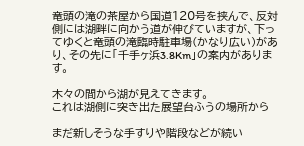竜頭の滝の茶屋から国道120号を挟んで、反対側には湖畔に向かう道が伸びていますが、下ってゆくと竜頭の滝臨時駐車場(かなり広い)があり、その先に「千手ヶ浜3.8Km」の案内があります。

木々の間から湖が見えてきます。
これは湖側に突き出た展望台ふうの場所から

まだ新しそうな手すりや階段などが続い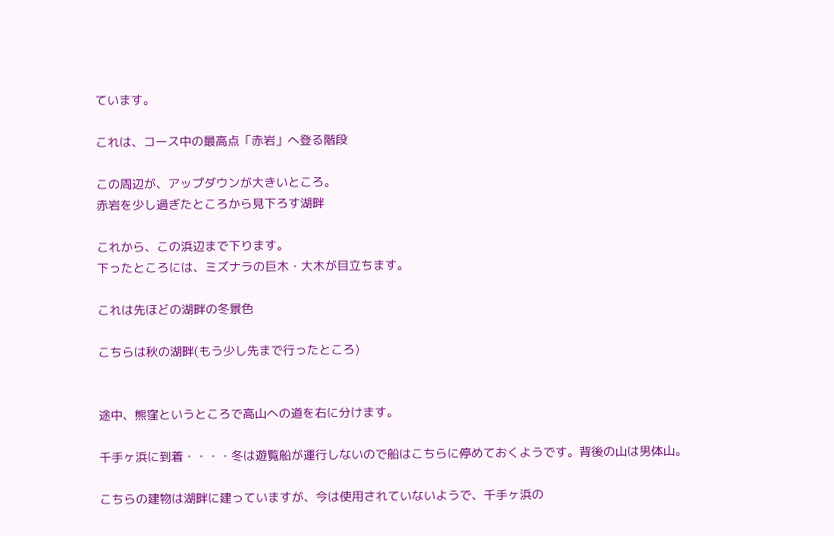ています。

これは、コース中の最高点「赤岩」へ登る階段

この周辺が、アップダウンが大きいところ。
赤岩を少し過ぎたところから見下ろす湖畔

これから、この浜辺まで下ります。
下ったところには、ミズナラの巨木・大木が目立ちます。

これは先ほどの湖畔の冬景色

こちらは秋の湖畔(もう少し先まで行ったところ)


途中、熊窪というところで高山への道を右に分けます。

千手ヶ浜に到着・・・・冬は遊覧船が運行しないので船はこちらに停めておくようです。背後の山は男体山。

こちらの建物は湖畔に建っていますが、今は使用されていないようで、千手ヶ浜の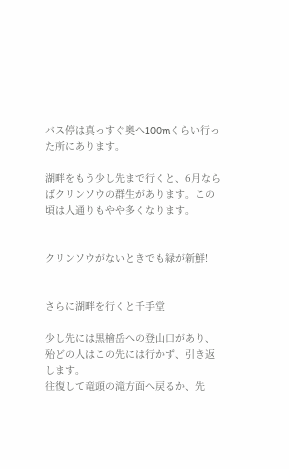バス停は真っすぐ奥へ100mくらい行った所にあります。

湖畔をもう少し先まで行くと、6月ならばクリンソウの群生があります。この頃は人通りもやや多くなります。


クリンソウがないときでも緑が新鮮!


さらに湖畔を行くと千手堂

少し先には黒檜岳への登山口があり、殆どの人はこの先には行かず、引き返します。
往復して竜頭の滝方面へ戻るか、先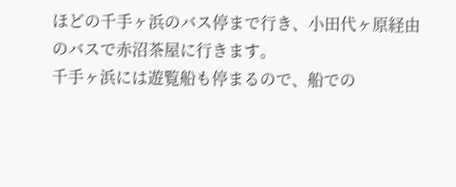ほどの千手ヶ浜のバス停まで行き、小田代ヶ原経由のバスで赤沼茶屋に行きます。
千手ヶ浜には遊覧船も停まるので、船での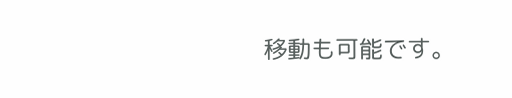移動も可能です。